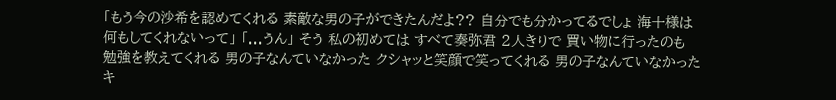「もう今の沙希を認めてくれる 素敵な男の子ができたんだよ?? 自分でも分かってるでしょ 海十様は何もしてくれないって」 「...うん」 そう 私の初めては すべて奏弥君 2人きりで 買い物に行ったのも 勉強を教えてくれる 男の子なんていなかった クシャッと笑顔で笑ってくれる 男の子なんていなかった キ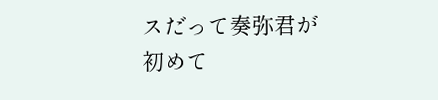スだって奏弥君が初めて